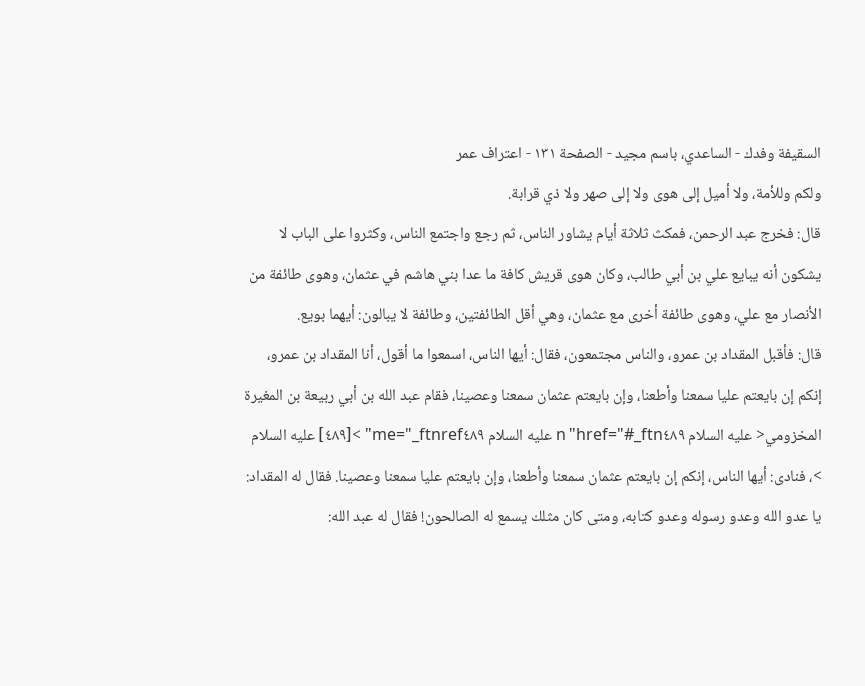السقيفة وفدك - الساعدي، باسم مجيد - الصفحة ١٣١ - اعتراف عمر
ولكم وللأمة، ولا أميل إلى هوى ولا إلى صهر ولا ذي قرابة.
قال: فخرج عبد الرحمن، فمكث ثلاثة أيام يشاور الناس، ثم رجع واجتمع الناس، وكثروا على الباب لا يشكون أنه يبايع علي بن أبي طالب، وكان هوى قريش كافة ما عدا بني هاشم في عثمان، وهوى طائفة من الأنصار مع علي، وهوى طائفة أخرى مع عثمان، وهي أقل الطائفتين، وطائفة لا يبالون: أيهما بويع.
قال: فأقبل المقداد بن عمرو، والناس مجتمعون، فقال: أيها الناس، اسمعوا ما أقول، أنا المقداد بن عمرو، إنكم إن بايعتم عليا سمعنا وأطعنا، وإن بايعتم عثمان سمعنا وعصينا، فقام عبد الله بن أبي ربيعة بن المغيرة المخزومي< علیه السلام href="#_ftn٤٨٩" n علیه السلام me="_ftnref٤٨٩" >[٤٨٩] علیه السلام >، فنادى: أيها الناس، إنكم إن بايعتم عثمان سمعنا وأطعنا، وإن بايعتم عليا سمعنا وعصينا. فقال له المقداد: يا عدو الله وعدو رسوله وعدو كتابه، ومتى كان مثلك يسمع له الصالحون! فقال له عبد الله: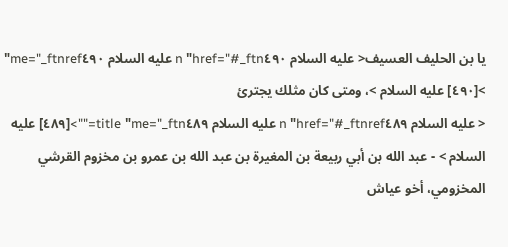يا بن الحليف العسيف< علیه السلام href="#_ftn٤٩٠" n علیه السلام me="_ftnref٤٩٠" >[٤٩٠] علیه السلام >، ومتى كان مثلك يجترئ
< علیه السلام href="#_ftnref٤٨٩" n علیه السلام me="_ftn٤٨٩" title="">[٤٨٩] علیه السلام > - عبد الله بن أبي ربيعة بن المغيرة بن عبد الله بن عمرو بن مخزوم القرشي المخزومي، أخو عياش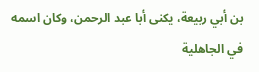بن أبي ربيعة، يكنى أبا عبد الرحمن، وكان اسمه في الجاهلية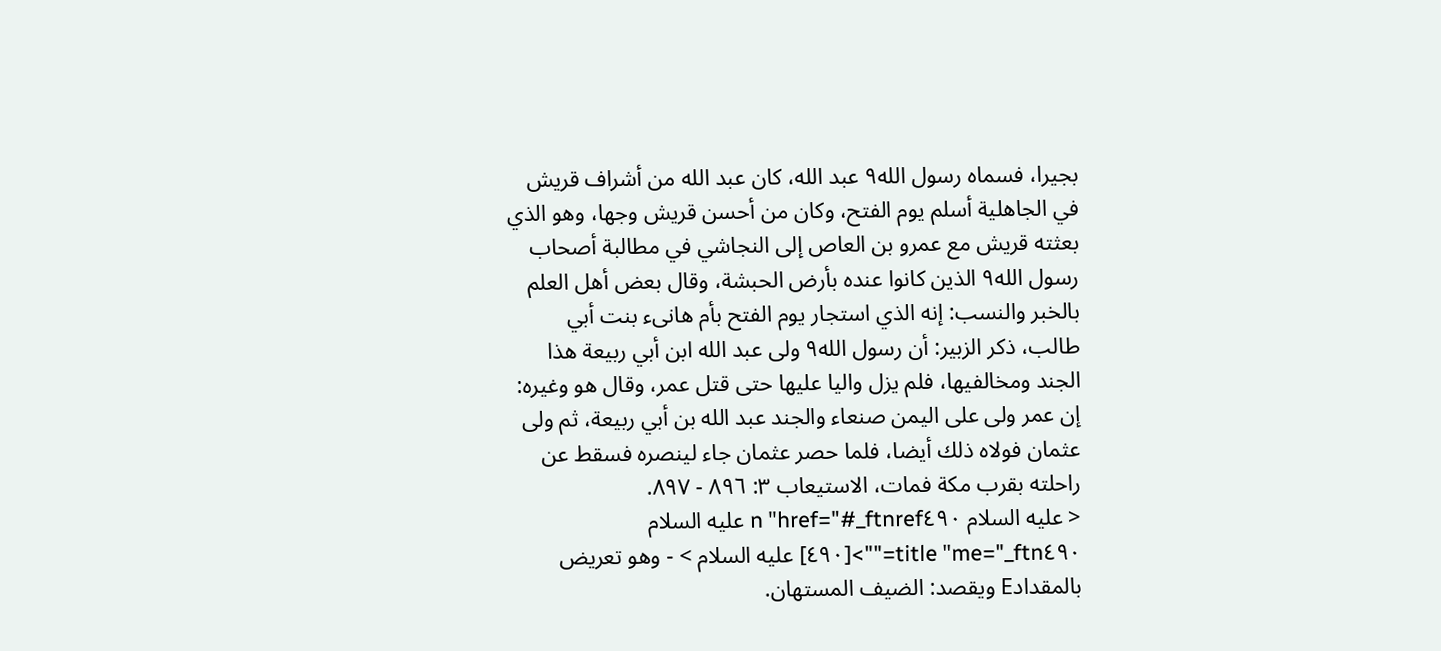بجيرا، فسماه رسول الله٩ عبد الله، كان عبد الله من أشراف قريش في الجاهلية أسلم يوم الفتح، وكان من أحسن قريش وجها، وهو الذي بعثته قريش مع عمرو بن العاص إلى النجاشي في مطالبة أصحاب رسول الله٩ الذين كانوا عنده بأرض الحبشة، وقال بعض أهل العلم بالخبر والنسب: إنه الذي استجار يوم الفتح بأم هانىء بنت أبي طالب، ذكر الزبير: أن رسول الله٩ ولى عبد الله ابن أبي ربيعة هذا الجند ومخالفيها، فلم يزل واليا عليها حتى قتل عمر، وقال هو وغيره: إن عمر ولى على اليمن صنعاء والجند عبد الله بن أبي ربيعة، ثم ولى عثمان فولاه ذلك أيضا، فلما حصر عثمان جاء لينصره فسقط عن راحلته بقرب مكة فمات، الاستيعاب ٣: ٨٩٦ - ٨٩٧.
< علیه السلام href="#_ftnref٤٩٠" n علیه السلام me="_ftn٤٩٠" title="">[٤٩٠] علیه السلام > - وهو تعريض بالمقدادE ويقصد: الضيف المستهان.